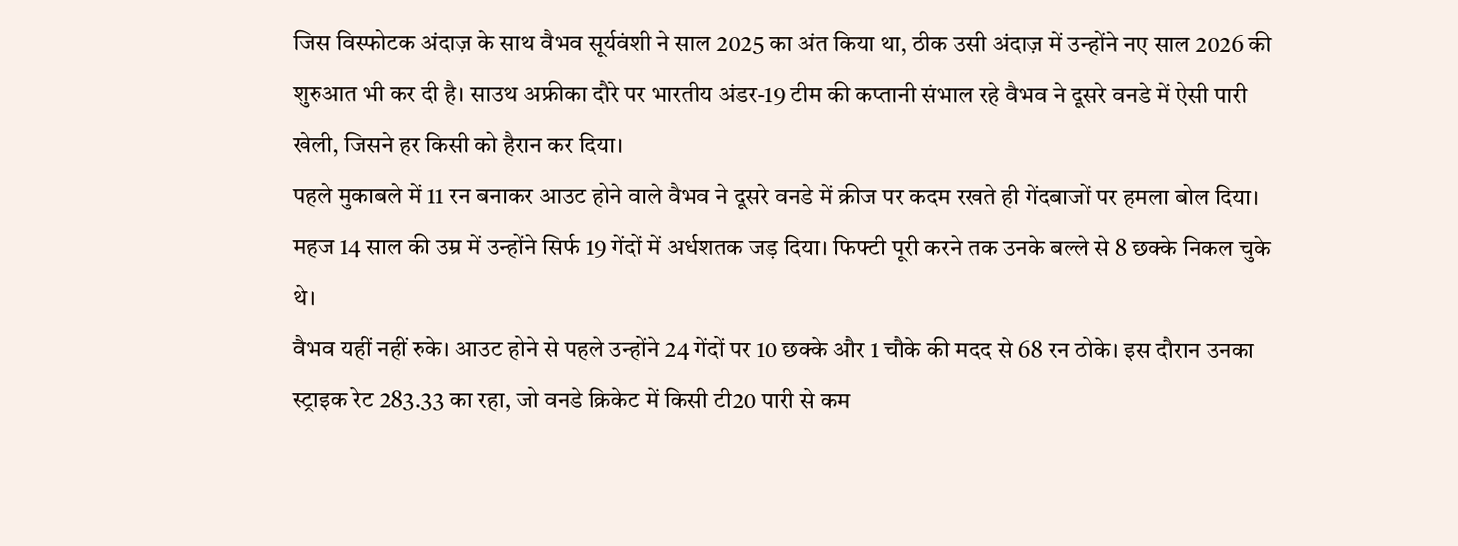जिस विस्फोटक अंदाज़ के साथ वैभव सूर्यवंशी ने साल 2025 का अंत किया था, ठीक उसी अंदाज़ में उन्होंने नए साल 2026 की शुरुआत भी कर दी है। साउथ अफ्रीका दौरे पर भारतीय अंडर-19 टीम की कप्तानी संभाल रहे वैभव ने दूसरे वनडे में ऐसी पारी खेली, जिसने हर किसी को हैरान कर दिया।
पहले मुकाबले में 11 रन बनाकर आउट होने वाले वैभव ने दूसरे वनडे में क्रीज पर कदम रखते ही गेंदबाजों पर हमला बोल दिया। महज 14 साल की उम्र में उन्होंने सिर्फ 19 गेंदों में अर्धशतक जड़ दिया। फिफ्टी पूरी करने तक उनके बल्ले से 8 छक्के निकल चुके थे।
वैभव यहीं नहीं रुके। आउट होने से पहले उन्होंने 24 गेंदों पर 10 छक्के और 1 चौके की मदद से 68 रन ठोके। इस दौरान उनका स्ट्राइक रेट 283.33 का रहा, जो वनडे क्रिकेट में किसी टी20 पारी से कम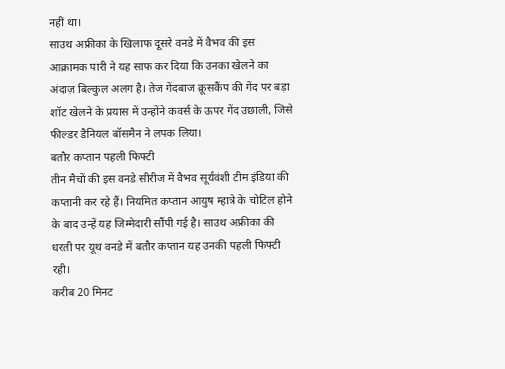नहीं था।
साउथ अफ्रीका के खिलाफ दूसरे वनडे में वैभव की इस आक्रामक पारी ने यह साफ कर दिया कि उनका खेलने का अंदाज़ बिल्कुल अलग है। तेज गेंदबाज क्रूसकैंप की गेंद पर बड़ा शॉट खेलने के प्रयास में उन्होंने कवर्स के ऊपर गेंद उछाली, जिसे फील्डर डैनियल बॉसमैन ने लपक लिया।
बतौर कप्तान पहली फिफ्टी
तीन मैचों की इस वनडे सीरीज में वैभव सूर्यवंशी टीम इंडिया की कप्तानी कर रहे हैं। नियमित कप्तान आयुष म्हात्रे के चोटिल होने के बाद उन्हें यह जिम्मेदारी सौंपी गई है। साउथ अफ्रीका की धरती पर यूथ वनडे में बतौर कप्तान यह उनकी पहली फिफ्टी रही।
करीब 20 मिनट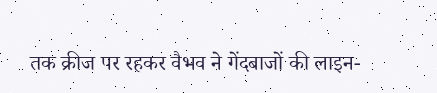तक क्रीज पर रहकर वैभव ने गेंदबाजों की लाइन-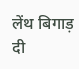लेंथ बिगाड़ दी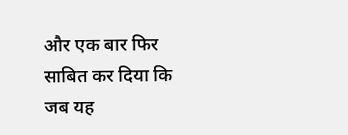और एक बार फिर साबित कर दिया कि जब यह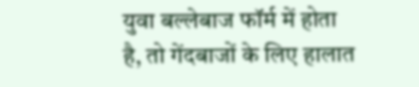युवा बल्लेबाज फॉर्म में होता है, तो गेंदबाजों के लिए हालात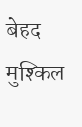बेहद मुश्किल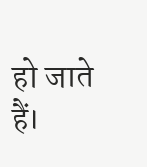हो जाते हैं।